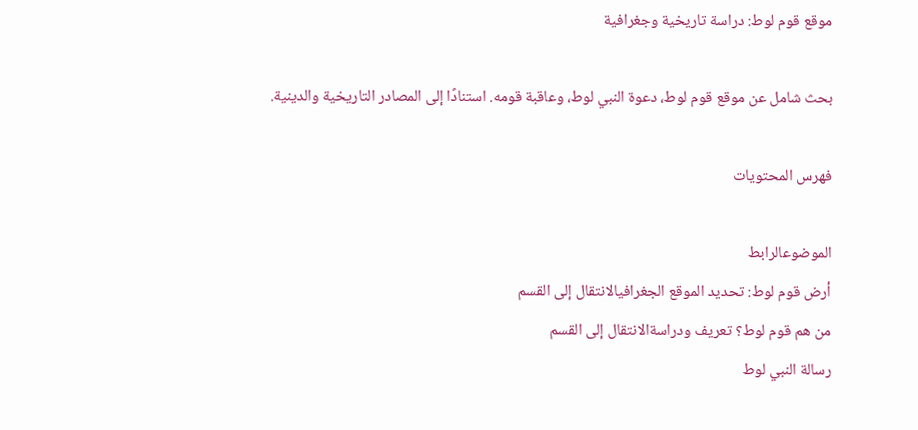موقع قوم لوط: دراسة تاريخية وجغرافية

بحث شامل عن موقع قوم لوط، دعوة النبي لوط، وعاقبة قومه. استنادًا إلى المصادر التاريخية والدينية.

فهرس المحتويات

الموضوعالرابط
أرض قوم لوط: تحديد الموقع الجغرافيالانتقال إلى القسم
من هم قوم لوط؟ تعريف ودراسةالانتقال إلى القسم
رسالة النبي لوط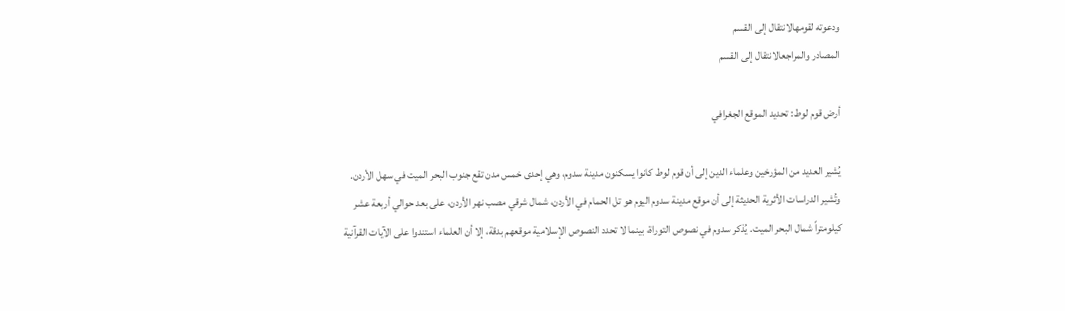ودعوته لقومهالانتقال إلى القسم
المصادر والمراجعالانتقال إلى القسم

أرض قوم لوط: تحديد الموقع الجغرافي

يُشير العديد من المؤرخين وعلماء الدين إلى أن قوم لوط كانوا يسكنون مدينة سدوم، وهي إحدى خمس مدن تقع جنوب البحر الميت في سهل الأردن. وتُشير الدراسات الأثرية الحديثة إلى أن موقع مدينة سدوم اليوم هو تل الحمام في الأردن، شمال شرقي مصب نهر الأردن، على بعد حوالي أربعة عشر كيلومتراً شمال البحر الميت. يُذكر سدوم في نصوص التوراة، بينما لا تحدد النصوص الإسلامية موقعهم بدقة، إلا أن العلماء استندوا على الآيات القرآنية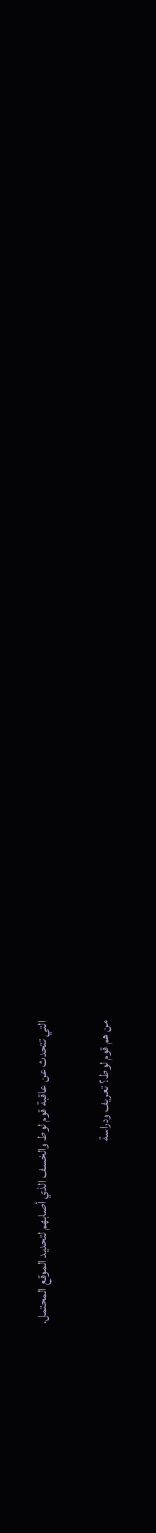التي تتحدث عن عاقبة قوم لوط والخسف الذي أصابهم لتحديد الموقع المحتمل.

من هم قوم لوط؟ تعريف ودراسة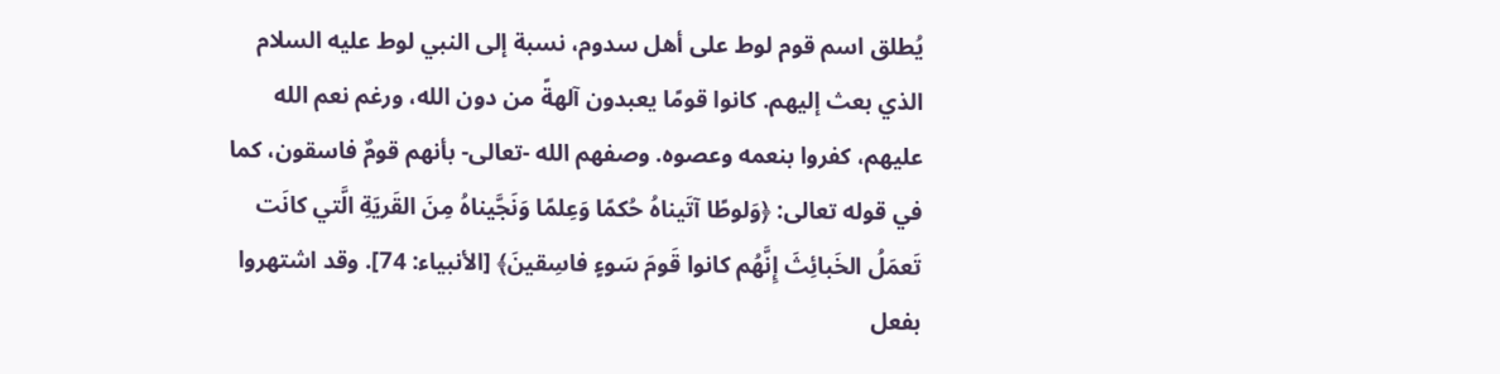يُطلق اسم قوم لوط على أهل سدوم، نسبة إلى النبي لوط عليه السلام الذي بعث إليهم. كانوا قومًا يعبدون آلهةً من دون الله، ورغم نعم الله عليهم، كفروا بنعمه وعصوه. وصفهم الله -تعالى- بأنهم قومٌ فاسقون، كما في قوله تعالى: ﴿وَلوطًا آتَيناهُ حُكمًا وَعِلمًا وَنَجَّيناهُ مِنَ القَريَةِ الَّتي كانَت تَعمَلُ الخَبائِثَ إِنَّهُم كانوا قَومَ سَوءٍ فاسِقينَ﴾ [الأنبياء: 74]. وقد اشتهروا بفعل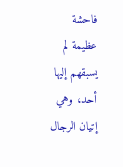فاحشة عظيمة لم يسبقهم إليها أحد، وهي إتيان الرجال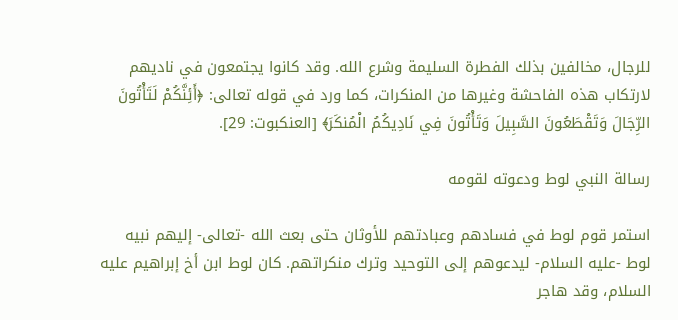للرجال، مخالفين بذلك الفطرة السليمة وشرع الله. وقد كانوا يجتمعون في ناديهم لارتكاب هذه الفاحشة وغيرها من المنكرات، كما ورد في قوله تعالى: ﴿أَئِنَّكُمْ لَتَأْتُونَ الرِّجَالَ وَتَقْطَعُونَ السَّبِيلَ وَتَأْتُونَ فِي نَادِيكُمُ الْمُنكَرَ﴾ [العنكبوت: 29].

رسالة النبي لوط ودعوته لقومه

استمر قوم لوط في فسادهم وعبادتهم للأوثان حتى بعث الله -تعالى- إليهم نبيه لوط -عليه السلام- ليدعوهم إلى التوحيد وترك منكراتهم. كان لوط ابن أخ إبراهيم عليه السلام، وقد هاجر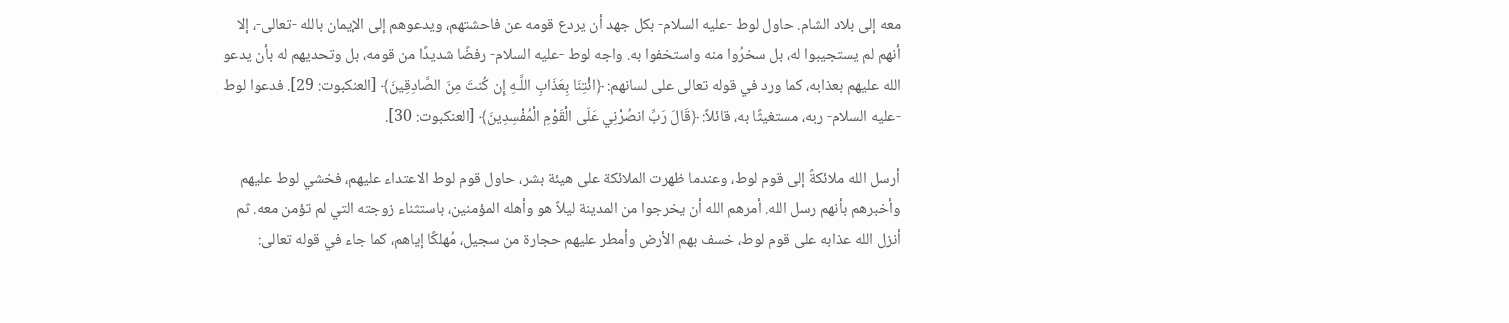معه إلى بلاد الشام. حاول لوط -عليه السلام- بكل جهد أن يردع قومه عن فاحشتهم، ويدعوهم إلى الإيمان بالله -تعالى-، إلا أنهم لم يستجيبوا له، بل سخرُوا منه واستخفوا به. واجه لوط -عليه السلام- رفضًا شديدًا من قومه، بل وتحديهم له بأن يدعو الله عليهم بعذابه، كما ورد في قوله تعالى على لسانهم: ﴿ائْتِنَا بِعَذَابِ اللَّـهِ إِن كُنتَ مِنَ الصَّادِقِينَ﴾ [العنكبوت: 29]. فدعوا لوط -عليه السلام- ربه، مستغيثًا به، قائلاً: ﴿قَالَ رَبِّ انصُرْنِي عَلَى الْقَوْمِ الْمُفْسِدِينَ﴾ [العنكبوت: 30].

أرسل الله ملائكةً إلى قوم لوط، وعندما ظهرت الملائكة على هيئة بشر، حاول قوم لوط الاعتداء عليهم، فخشي لوط عليهم وأخبرهم بأنهم رسل الله. أمرهم الله أن يخرجوا من المدينة ليلاً هو وأهله المؤمنين، باستثناء زوجته التي لم تؤمن معه. ثم أنزل الله عذابه على قوم لوط، خسف بهم الأرض وأمطر عليهم حجارة من سجيل، مُهلكًا إياهم، كما جاء في قوله تعالى: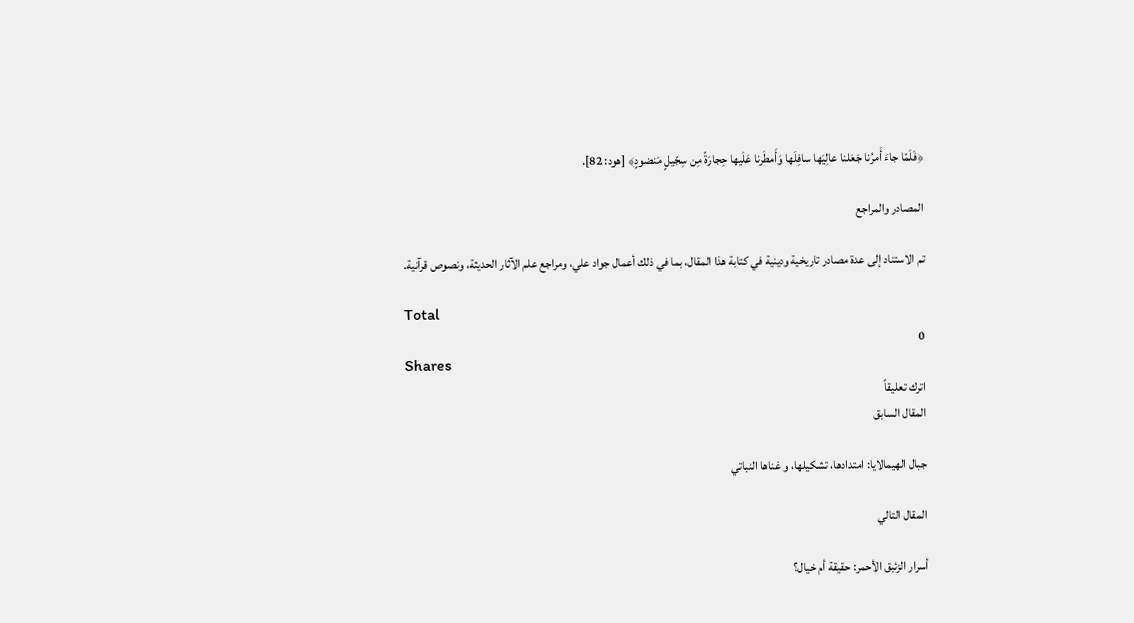﴿فَلَمّا جاءَ أَمرُنا جَعَلنا عالِيَها سافِلَها وَأَمطَرنا عَلَيها حِجارَةً مِن سِجّيلٍ مَنضودٍ﴾ [هود: 82].

المصادر والمراجع

تم الاستناد إلى عدة مصادر تاريخية ودينية في كتابة هذا المقال، بما في ذلك أعمال جواد علي، ومراجع علم الآثار الحديثة، ونصوص قرآنية.

Total
0
Shares
اترك تعليقاً
المقال السابق

جبال الهيمالايا: امتدادها، تشكيلها، و غناها النباتي

المقال التالي

أسرار الزئبق الأحمر: حقيقة أم خيال؟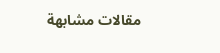مقالات مشابهة